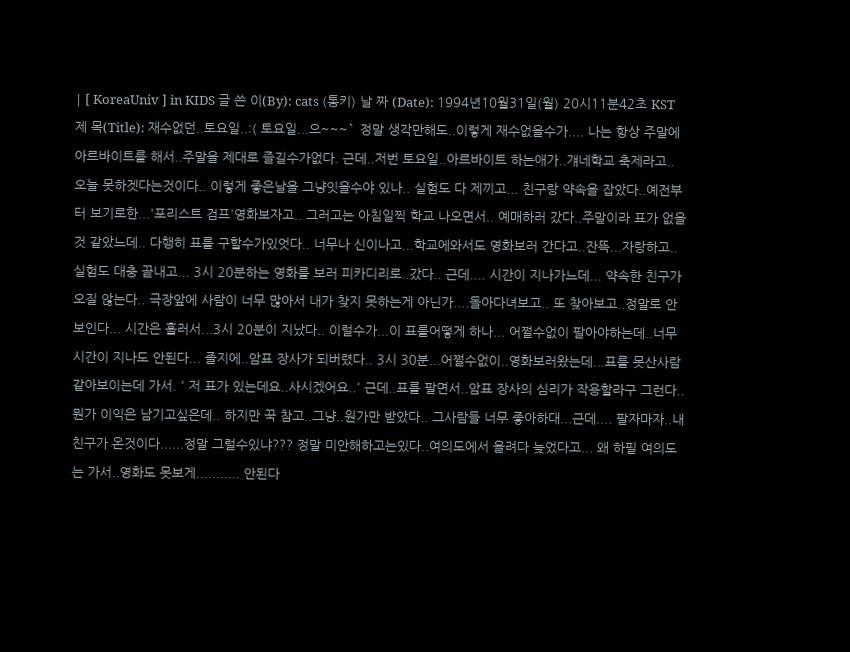| [ KoreaUniv ] in KIDS 글 쓴 이(By): cats (통키) 날 짜 (Date): 1994년10월31일(월) 20시11분42초 KST 제 목(Title): 재수없던..토요일..:( 토요일...으~~~` 정말 생각만해도..이렇게 재수없을수가.... 나는 항상 주말에 아르바이트를 해서..주말을 제대로 즐길수가없다. 근데..저번 토요일..아르바이트 하는애가..걔네학교 축제라고.. 오늘 못하겟다는것이다.. 이렇게 좋은날을 그냥잇을수야 있나.. 실험도 다 제끼고... 친구랑 약속을 잡았다..예전부터 보기로한...'포리스트 검프'영화보자고.. 그러고는 아침일찍 학교 나오면서.. 예매하러 갔다..주말이라 표가 없을것 같았느데.. 다행히 표를 구할수가있엇다.. 너무나 신이나고...학교에와서도 영화보러 간다고..잔뜩...자랑하고.. 실험도 대충 끝내고... 3시 20분하는 영화를 보러 피카디리로..갔다.. 근데.... 시간이 지나가느데... 약속한 친구가 오질 않는다.. 극장앞에 사람이 너무 많아서 내가 찾지 못하는게 아닌가....돌아다녀보고.. 또 찾아보고..정말로 안보인다... 시간은 흘러서...3시 20분이 지났다.. 이럴수가...이 표를어떻게 하나... 어쩔수없이 팔아야하는데..너무 시간이 지나도 안된다... 졸지에..암표 장사가 되버렸다.. 3시 30분...어쩔수없이..영화보러왔는데...표를 못산사람같아보이는데 가서. ' 저 표가 있는데요..사시겠어요..' 근데..표를 팔면서..암표 장사의 심리가 작용할라구 그런다.. 뭔가 이익은 남기고싶은데.. 하지만 꾹 참고..그냥..원가만 받았다.. 그사람들 너무 좋아하대...근데.... 팔자마자..내 친구가 온것이다......정말 그럴수있냐??? 정말 미안해하고는있다..여의도에서 올려다 늦었다고... 왜 하필 여의도는 가서..영화도 못보게........... 안된다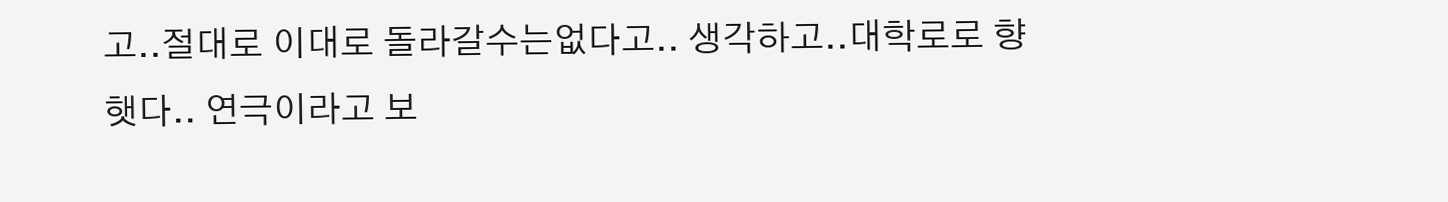고..절대로 이대로 돌라갈수는없다고.. 생각하고..대학로로 향햇다.. 연극이라고 보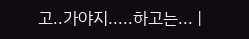고..가야지.....하고는... |